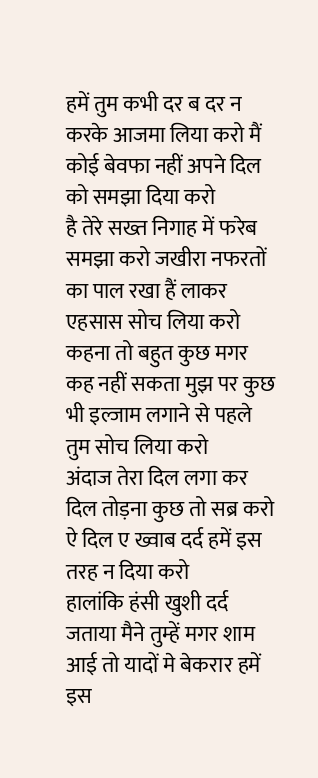हमें तुम कभी दर ब दर न करके आजमा लिया करो मैं कोई बेवफा नहीं अपने दिल को समझा दिया करो
है तेरे सख्त निगाह में फरेब समझा करो जखीरा नफरतों का पाल रखा हैं लाकर एहसास सोच लिया करो
कहना तो बहुत कुछ मगर कह नहीं सकता मुझ पर कुछ भी इल्जाम लगाने से पहले तुम सोच लिया करो
अंदाज तेरा दिल लगा कर दिल तोड़ना कुछ तो सब्र करो ऐ दिल ए ख्वाब दर्द हमें इस तरह न दिया करो
हालांकि हंसी खुशी दर्द जताया मैने तुम्हें मगर शाम आई तो यादों मे बेकरार हमें इस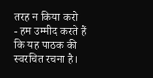तरह न किया करो
- हम उम्मीद करते हैं कि यह पाठक की स्वरचित रचना है।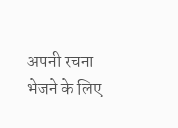अपनी रचना भेजने के लिए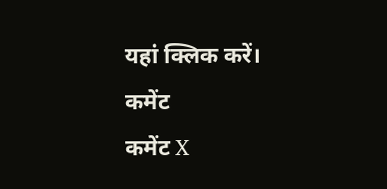यहां क्लिक करें।
कमेंट
कमेंट X